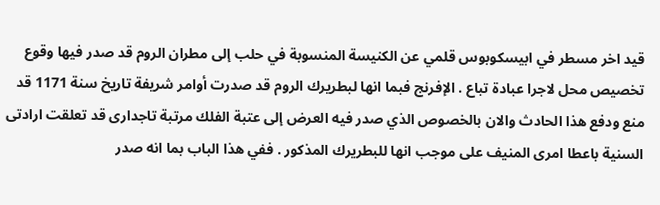قيد اخر مسطر في ابيسكوبوس قلمي عن الكنيسة المنسوبة في حلب إلى مطران الروم قد صدر فيها وقوع تخصيص محل لاجرا عبادة تباع . الإفرنج فبما انها لبطريرك الروم قد صدرت أوامر شريفة تاريخ سنة 1171 قد منع ودفع هذا الحادث والان بالخصوص الذي صدر فيه العرض إلى عتبة الفلك مرتبة تاجدارى قد تعلقت ارادتى السنية باعطا امرى المنيف على موجب انها للبطريرك المذكور . ففي هذا الباب بما انه صدر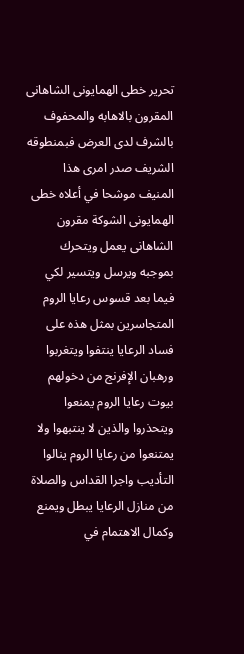تحرير خطى الهمايونى الشاهانى المقرون بالاهابه والمحفوف بالشرف لدى العرض فبمنطوقه الشريف صدر امرى هذا المنيف موشحا في أعلاه خطى الهمايونى الشوكة مقرون الشاهانى يعمل ويتحرك بموجبه ويرسل ويتسير لكي فيما بعد قسوس رعايا الروم المتجاسرين بمثل هذه على فساد الرعايا ينتفوا ويتغربوا ورهبان الإفرنج من دخولهم بيوت رعايا الروم يمنعوا ويتحذروا والذين لا ينتبهوا ولا يمتنعوا من رعايا الروم ينالوا التأديب واجرا القداس والصلاة من منازل الرعايا يبطل ويمنع وكمال الاهتمام في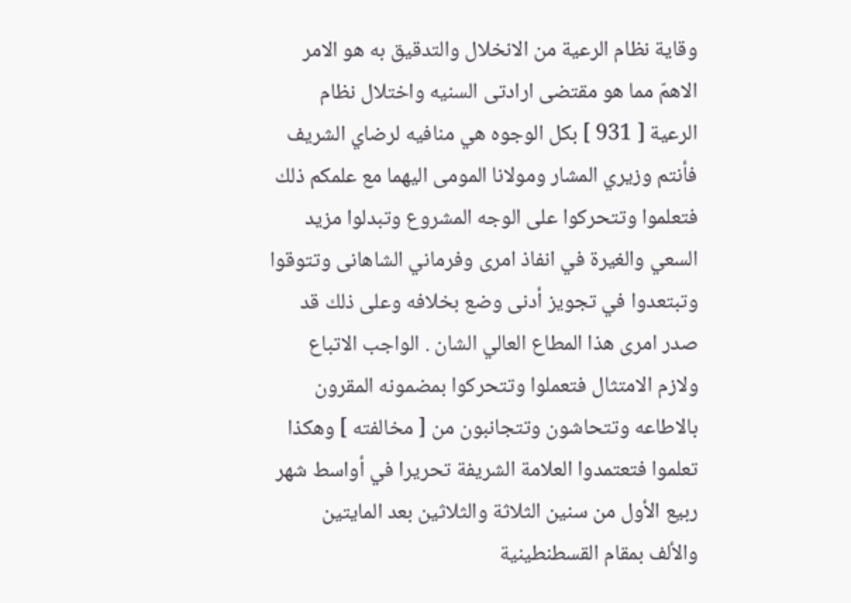وقاية نظام الرعية من الانخلال والتدقيق به هو الامر الاهمّ مما هو مقتضى ارادتى السنيه واختلال نظام الرعية [ 931 ] بكل الوجوه هي منافيه لرضاي الشريف فأنتم وزيري المشار ومولانا المومى اليهما مع علمكم ذلك فتعلموا وتتحركوا على الوجه المشروع وتبدلوا مزيد السعي والغيرة في انفاذ امرى وفرماني الشاهانى وتتوقوا وتبتعدوا في تجويز أدنى وضع بخلافه وعلى ذلك قد صدر امرى هذا المطاع العالي الشان . الواجب الاتباع ولازم الامتثال فتعملوا وتتحركوا بمضمونه المقرون بالاطاعه وتتحاشون وتتجانبون من [ مخالفته ] وهكذا تعلموا فتعتمدوا العلامة الشريفة تحريرا في أواسط شهر ربيع الأول من سنين الثلاثة والثلاثين بعد المايتين والألف بمقام القسطنطينية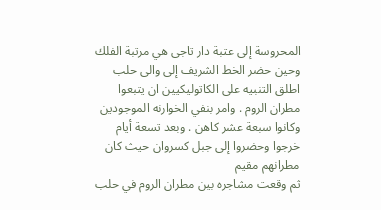المحروسة إلى عتبة دار تاجى هي مرتبة الفلك
وحين حضر الخط الشريف إلى والى حلب اطلق التنبيه على الكاتوليكيين ان يتبعوا مطران الروم . وامر بنفي الخوارنه الموجودين وكانوا سبعة عشر كاهن . وبعد تسعة أيام خرجوا وحضروا إلى جبل كسروان حيث كان مطرانهم مقيم
ثم وقعت مشاجره بين مطران الروم في حلب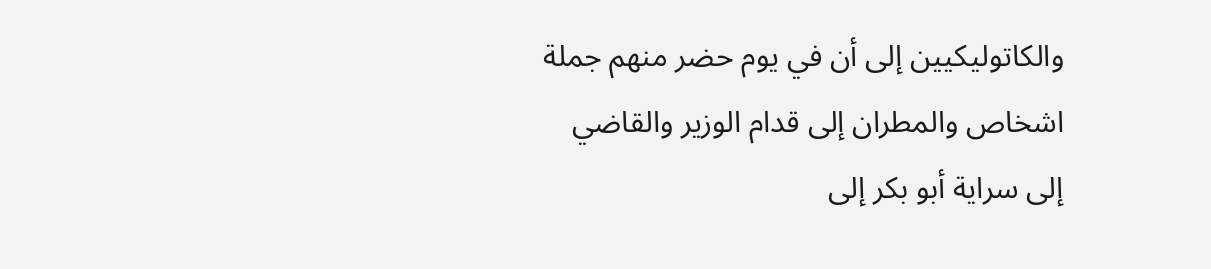والكاتوليكيين إلى أن في يوم حضر منهم جملة اشخاص والمطران إلى قدام الوزير والقاضي إلى سراية أبو بكر إلى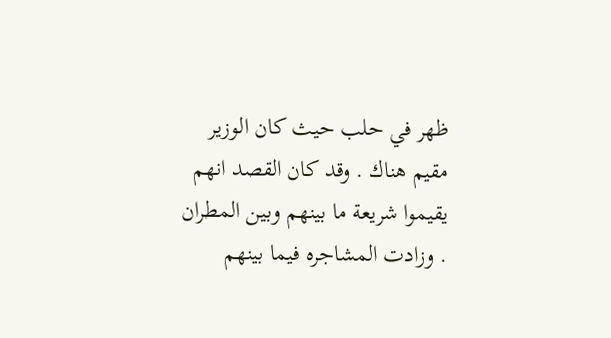ظهر في حلب حيث كان الوزير مقيم هناك . وقد كان القصد انهم يقيموا شريعة ما بينهم وبين المطران . وزادت المشاجره فيما بينهم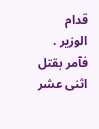قدام الوزير . فآمر بقتل اثنى عشر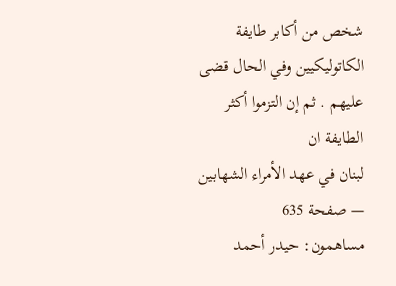شخص من أكابر طايفة الكاتوليكيين وفي الحال قضى عليهم . ثم إن التزموا أكثر الطايفة ان
لبنان في عهد الأمراء الشهابين — صفحة 635
مساهمون: حيدر أحمد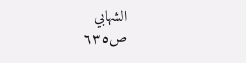الشهابي
ص٦٣٥